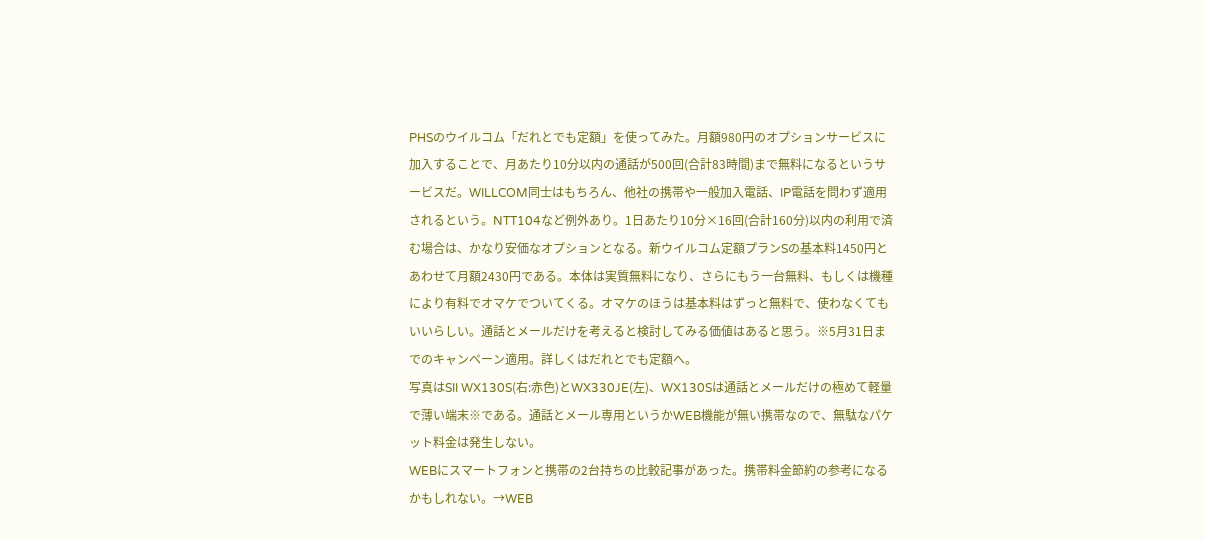PHSのウイルコム「だれとでも定額」を使ってみた。月額980円のオプションサービスに加入することで、月あたり10分以内の通話が500回(合計83時間)まで無料になるというサービスだ。WILLCOM同士はもちろん、他社の携帯や一般加入電話、IP電話を問わず適用されるという。NTT104など例外あり。1日あたり10分×16回(合計160分)以内の利用で済む場合は、かなり安価なオプションとなる。新ウイルコム定額プランSの基本料1450円とあわせて月額2430円である。本体は実質無料になり、さらにもう一台無料、もしくは機種により有料でオマケでついてくる。オマケのほうは基本料はずっと無料で、使わなくてもいいらしい。通話とメールだけを考えると検討してみる価値はあると思う。※5月31日までのキャンペーン適用。詳しくはだれとでも定額へ。
写真はSII WX130S(右:赤色)とWX330JE(左)、WX130Sは通話とメールだけの極めて軽量で薄い端末※である。通話とメール専用というかWEB機能が無い携帯なので、無駄なパケット料金は発生しない。
WEBにスマートフォンと携帯の2台持ちの比較記事があった。携帯料金節約の参考になるかもしれない。→WEB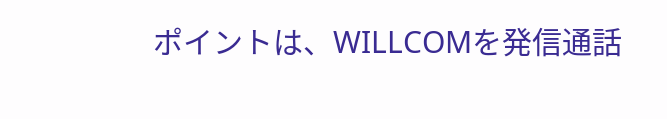ポイントは、WILLCOMを発信通話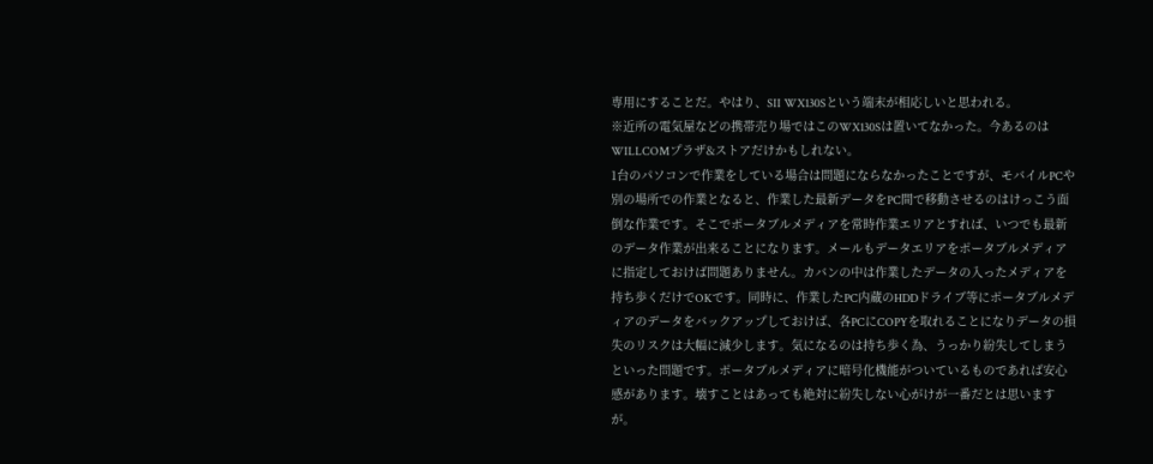専用にすることだ。やはり、SII WX130Sという端末が相応しいと思われる。
※近所の電気屋などの携帯売り場ではこのWX130Sは置いてなかった。今あるのはWILLCOMプラザ&ストアだけかもしれない。
1台のパソコンで作業をしている場合は問題にならなかったことですが、モバイルPCや別の場所での作業となると、作業した最新データをPC間で移動させるのはけっこう面倒な作業です。そこでポータブルメディアを常時作業エリアとすれば、いつでも最新のデータ作業が出来ることになります。メールもデータエリアをポータブルメディアに指定しておけば問題ありません。カバンの中は作業したデータの入ったメディアを持ち歩くだけでOKです。同時に、作業したPC内蔵のHDDドライブ等にポータブルメディアのデータをバックアップしておけば、各PCにCOPYを取れることになりデータの損失のリスクは大幅に減少します。気になるのは持ち歩く為、うっかり紛失してしまうといった問題です。ポータブルメディアに暗号化機能がついているものであれば安心感があります。壊すことはあっても絶対に紛失しない心がけが一番だとは思いますが。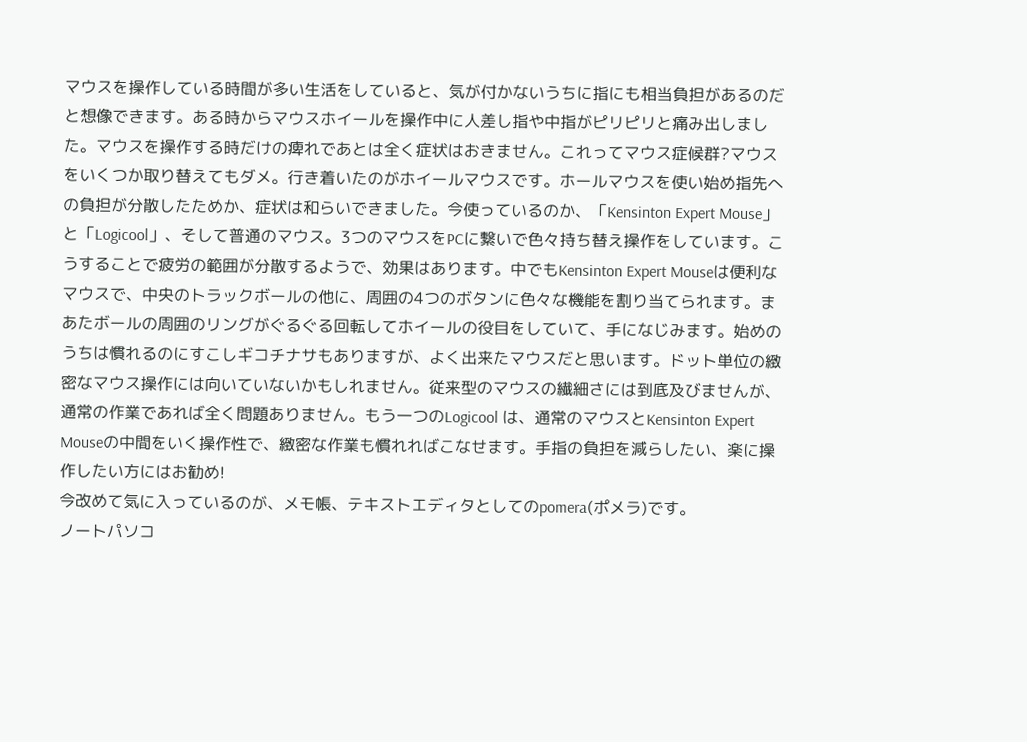マウスを操作している時間が多い生活をしていると、気が付かないうちに指にも相当負担があるのだと想像できます。ある時からマウスホイールを操作中に人差し指や中指がピリピリと痛み出しました。マウスを操作する時だけの痺れであとは全く症状はおきません。これってマウス症候群?マウスをいくつか取り替えてもダメ。行き着いたのがホイールマウスです。ホールマウスを使い始め指先への負担が分散したためか、症状は和らいできました。今使っているのか、「Kensinton Expert Mouse」と「Logicool」、そして普通のマウス。3つのマウスをPCに繋いで色々持ち替え操作をしています。こうすることで疲労の範囲が分散するようで、効果はあります。中でもKensinton Expert Mouseは便利なマウスで、中央のトラックボールの他に、周囲の4つのボタンに色々な機能を割り当てられます。まあたボールの周囲のリングがぐるぐる回転してホイールの役目をしていて、手になじみます。始めのうちは慣れるのにすこしギコチナサもありますが、よく出来たマウスだと思います。ドット単位の緻密なマウス操作には向いていないかもしれません。従来型のマウスの繊細さには到底及びませんが、通常の作業であれば全く問題ありません。もう一つのLogicool は、通常のマウスとKensinton Expert Mouseの中間をいく操作性で、緻密な作業も慣れればこなせます。手指の負担を減らしたい、楽に操作したい方にはお勧め!
今改めて気に入っているのが、メモ帳、テキストエディタとしてのpomera(ポメラ)です。
ノートパソコ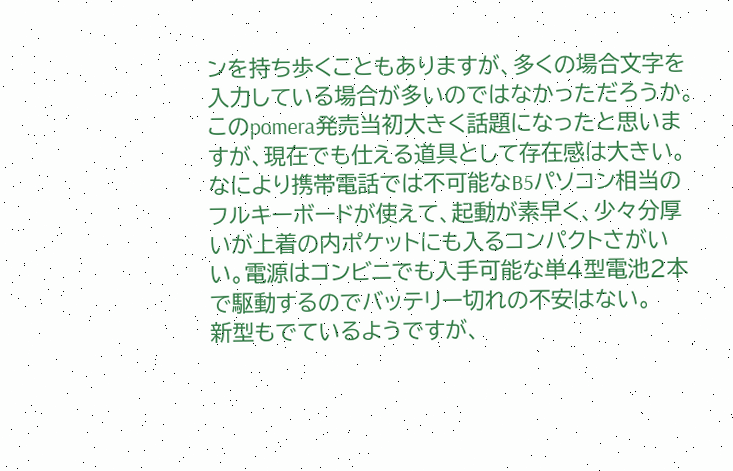ンを持ち歩くこともありますが、多くの場合文字を入力している場合が多いのではなかっただろうか。
このpomera発売当初大きく話題になったと思いますが、現在でも仕える道具として存在感は大きい。なにより携帯電話では不可能なB5パソコン相当のフルキーボードが使えて、起動が素早く、少々分厚いが上着の内ポケットにも入るコンパクトさがいい。電源はコンビニでも入手可能な単4型電池2本で駆動するのでバッテリー切れの不安はない。
新型もでているようですが、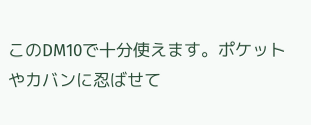このDM10で十分使えます。ポケットやカバンに忍ばせて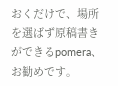おくだけで、場所を選ばず原稿書きができるpomera、お勧めです。